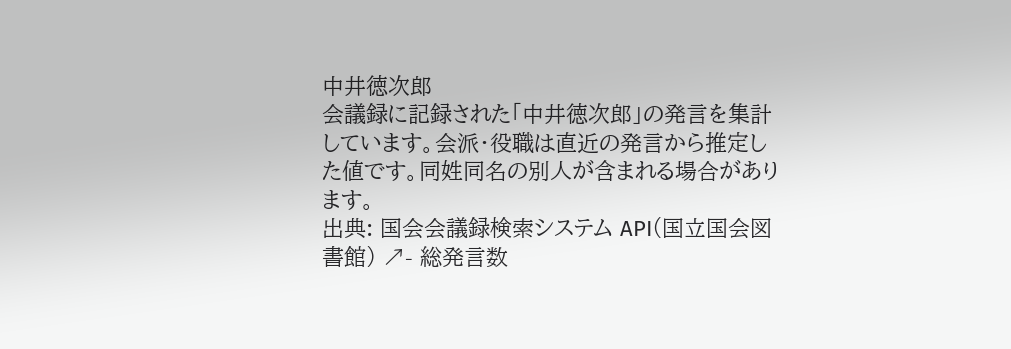中井徳次郎
会議録に記録された「中井徳次郎」の発言を集計しています。会派・役職は直近の発言から推定した値です。同姓同名の別人が含まれる場合があります。
出典: 国会会議録検索システム API(国立国会図書館) ↗- 総発言数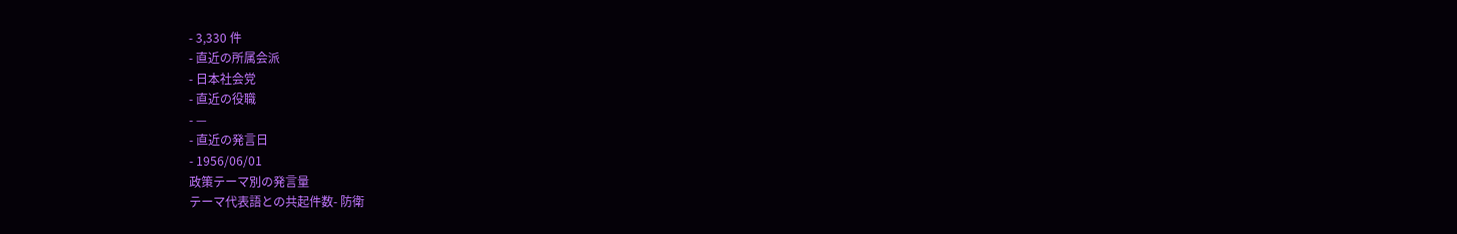- 3,330 件
- 直近の所属会派
- 日本社会党
- 直近の役職
- —
- 直近の発言日
- 1956/06/01
政策テーマ別の発言量
テーマ代表語との共起件数- 防衛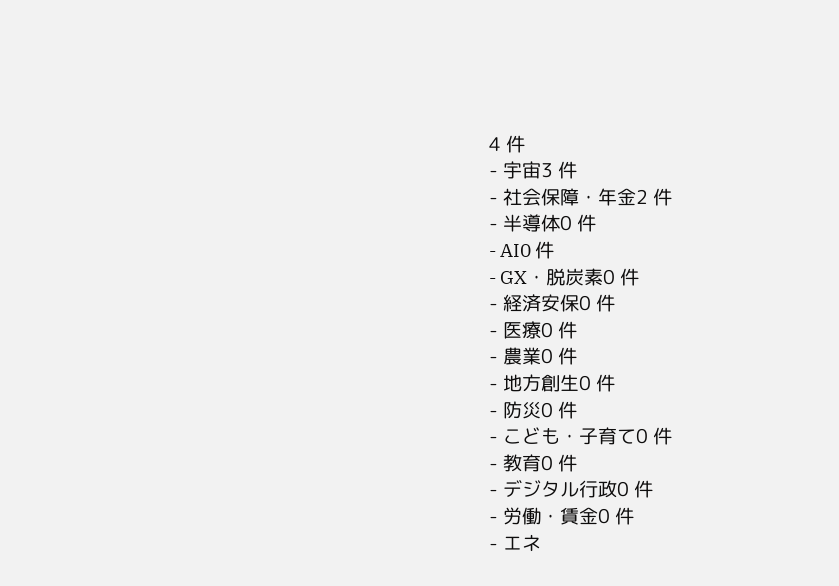4 件
- 宇宙3 件
- 社会保障・年金2 件
- 半導体0 件
- AI0 件
- GX・脱炭素0 件
- 経済安保0 件
- 医療0 件
- 農業0 件
- 地方創生0 件
- 防災0 件
- こども・子育て0 件
- 教育0 件
- デジタル行政0 件
- 労働・賃金0 件
- エネ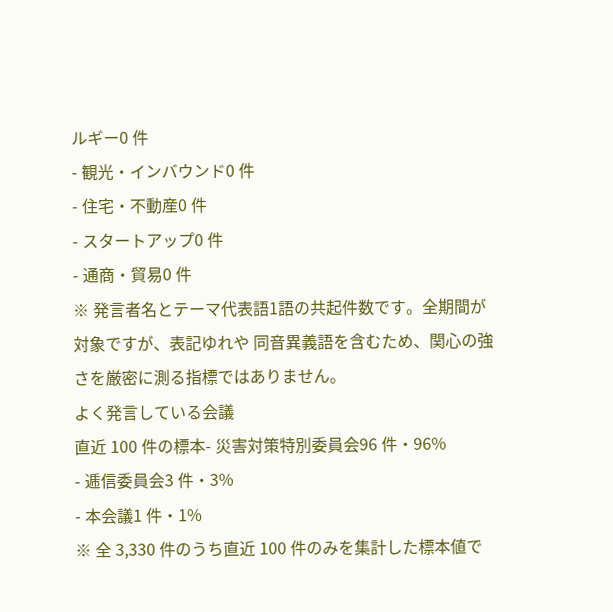ルギー0 件
- 観光・インバウンド0 件
- 住宅・不動産0 件
- スタートアップ0 件
- 通商・貿易0 件
※ 発言者名とテーマ代表語1語の共起件数です。全期間が対象ですが、表記ゆれや 同音異義語を含むため、関心の強さを厳密に測る指標ではありません。
よく発言している会議
直近 100 件の標本- 災害対策特別委員会96 件・96%
- 逓信委員会3 件・3%
- 本会議1 件・1%
※ 全 3,330 件のうち直近 100 件のみを集計した標本値で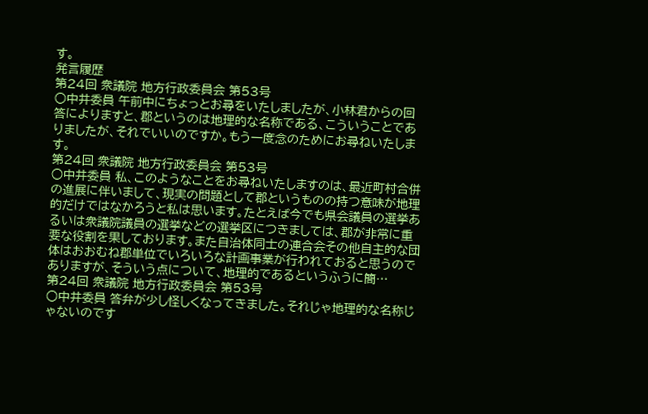す。
発言履歴
第24回 衆議院 地方行政委員会 第53号
○中井委員 午前中にちょっとお尋をいたしましたが、小林君からの回答によりますと、郡というのは地理的な名称である、こういうことでありましたが、それでいいのですか。もう一度念のためにお尋ねいたします。
第24回 衆議院 地方行政委員会 第53号
○中井委員 私、このようなことをお尋ねいたしますのは、最近町村合併の進展に伴いまして、現実の問題として郡というものの持つ意味が地理的だけではなかろうと私は思います。たとえば今でも県会議員の選挙あるいは衆議院議員の選挙などの選挙区につきましては、郡が非常に重要な役割を果しております。また自治体同士の連合会その他自主的な団体はおおむね郡単位でいろいろな計画事業が行われておると思うのでありますが、そういう点について、地理的であるというふうに簡…
第24回 衆議院 地方行政委員会 第53号
○中井委員 答弁が少し怪しくなってきました。それじゃ地理的な名称じゃないのです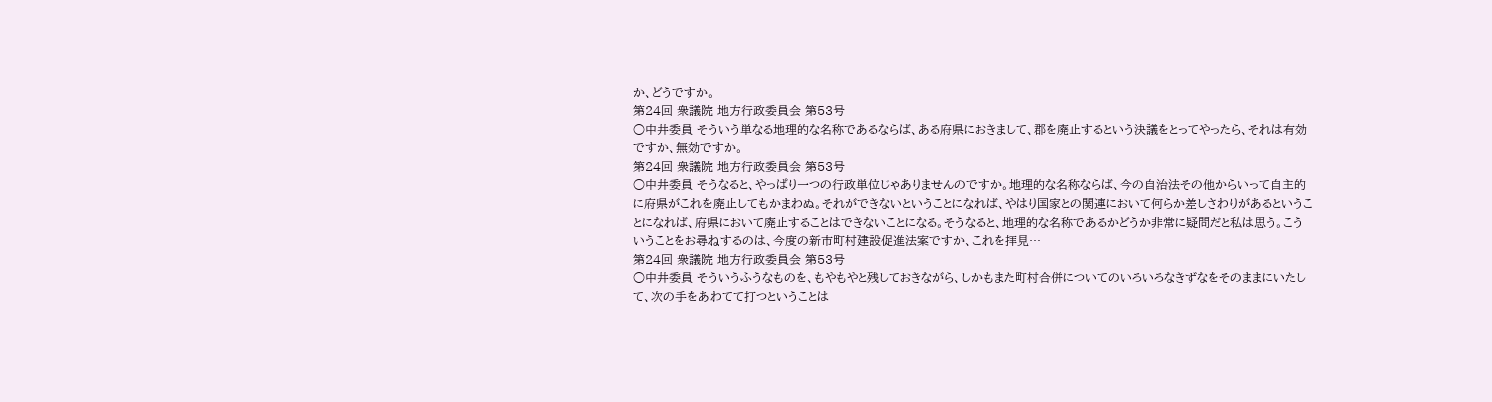か、どうですか。
第24回 衆議院 地方行政委員会 第53号
○中井委員 そういう単なる地理的な名称であるならば、ある府県におきまして、郡を廃止するという決議をとってやったら、それは有効ですか、無効ですか。
第24回 衆議院 地方行政委員会 第53号
○中井委員 そうなると、やっぱり一つの行政単位じゃありませんのですか。地理的な名称ならば、今の自治法その他からいって自主的に府県がこれを廃止してもかまわぬ。それができないということになれば、やはり国家との関連において何らか差しさわりがあるということになれば、府県において廃止することはできないことになる。そうなると、地理的な名称であるかどうか非常に疑問だと私は思う。こういうことをお尋ねするのは、今度の新市町村建設促進法案ですか、これを拝見…
第24回 衆議院 地方行政委員会 第53号
○中井委員 そういうふうなものを、もやもやと残しておきながら、しかもまた町村合併についてのいろいろなきずなをそのままにいたして、次の手をあわてて打つということは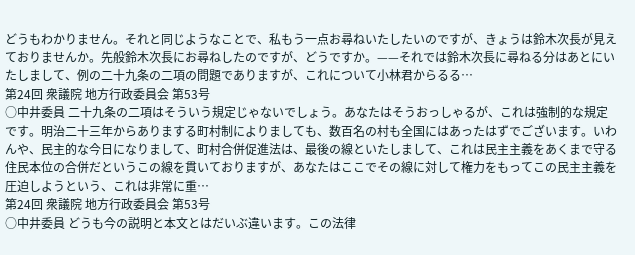どうもわかりません。それと同じようなことで、私もう一点お尋ねいたしたいのですが、きょうは鈴木次長が見えておりませんか。先般鈴木次長にお尋ねしたのですが、どうですか。——それでは鈴木次長に尋ねる分はあとにいたしまして、例の二十九条の二項の問題でありますが、これについて小林君からるる…
第24回 衆議院 地方行政委員会 第53号
○中井委員 二十九条の二項はそういう規定じゃないでしょう。あなたはそうおっしゃるが、これは強制的な規定です。明治二十三年からありまする町村制によりましても、数百名の村も全国にはあったはずでございます。いわんや、民主的な今日になりまして、町村合併促進法は、最後の線といたしまして、これは民主主義をあくまで守る住民本位の合併だというこの線を貫いておりますが、あなたはここでその線に対して権力をもってこの民主主義を圧迫しようという、これは非常に重…
第24回 衆議院 地方行政委員会 第53号
○中井委員 どうも今の説明と本文とはだいぶ違います。この法律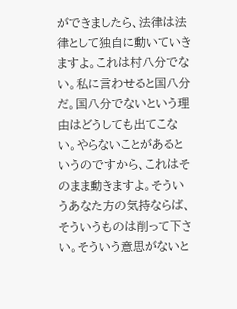ができましたら、法律は法律として独自に動いていきますよ。これは村八分でない。私に言わせると国八分だ。国八分でないという理由はどうしても出てこない。やらないことがあるというのですから、これはそのまま動きますよ。そういうあなた方の気持ならば、そういうものは削って下さい。そういう意思がないと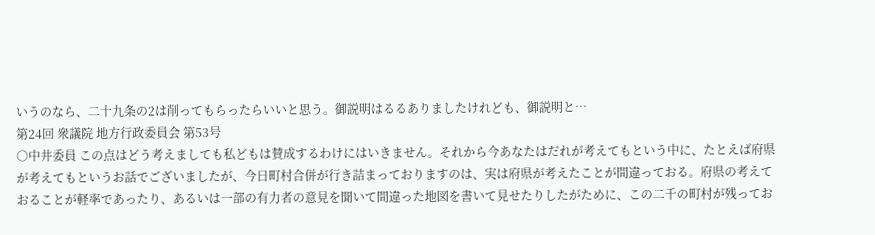いうのなら、二十九条の2は削ってもらったらいいと思う。御説明はるるありましたけれども、御説明と…
第24回 衆議院 地方行政委員会 第53号
○中井委員 この点はどう考えましても私どもは賛成するわけにはいきません。それから今あなたはだれが考えてもという中に、たとえば府県が考えてもというお話でございましたが、今日町村合併が行き詰まっておりますのは、実は府県が考えたことが間違っておる。府県の考えておることが軽率であったり、あるいは一部の有力者の意見を聞いて間違った地図を書いて見せたりしたがために、この二千の町村が残ってお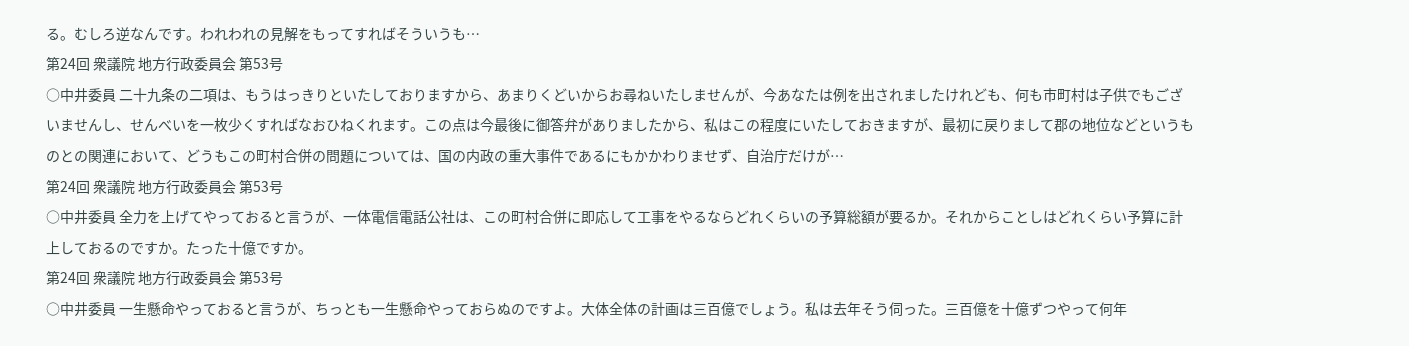る。むしろ逆なんです。われわれの見解をもってすればそういうも…
第24回 衆議院 地方行政委員会 第53号
○中井委員 二十九条の二項は、もうはっきりといたしておりますから、あまりくどいからお尋ねいたしませんが、今あなたは例を出されましたけれども、何も市町村は子供でもございませんし、せんべいを一枚少くすればなおひねくれます。この点は今最後に御答弁がありましたから、私はこの程度にいたしておきますが、最初に戻りまして郡の地位などというものとの関連において、どうもこの町村合併の問題については、国の内政の重大事件であるにもかかわりませず、自治庁だけが…
第24回 衆議院 地方行政委員会 第53号
○中井委員 全力を上げてやっておると言うが、一体電信電話公社は、この町村合併に即応して工事をやるならどれくらいの予算総額が要るか。それからことしはどれくらい予算に計上しておるのですか。たった十億ですか。
第24回 衆議院 地方行政委員会 第53号
○中井委員 一生懸命やっておると言うが、ちっとも一生懸命やっておらぬのですよ。大体全体の計画は三百億でしょう。私は去年そう伺った。三百億を十億ずつやって何年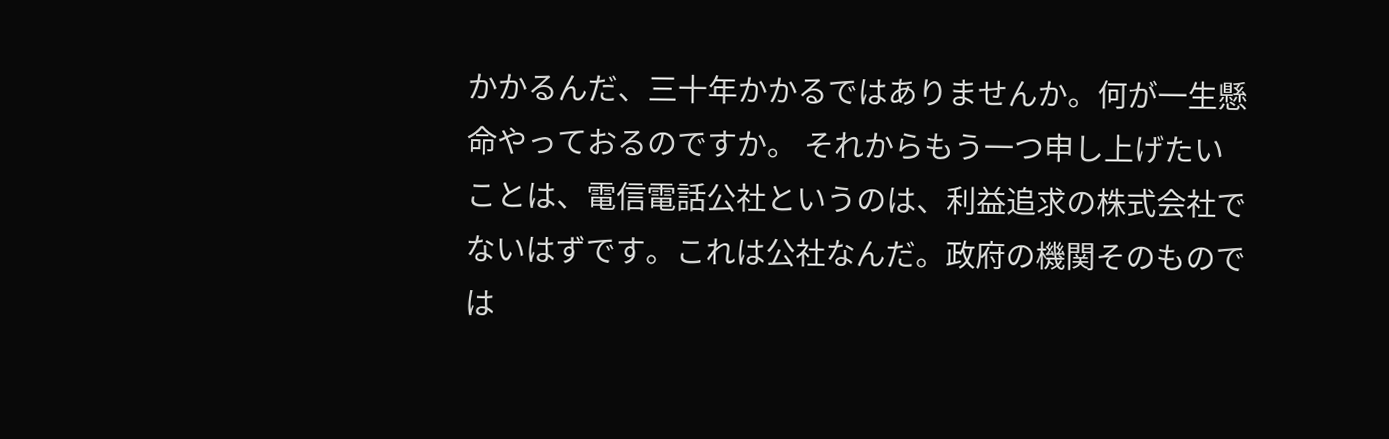かかるんだ、三十年かかるではありませんか。何が一生懸命やっておるのですか。 それからもう一つ申し上げたいことは、電信電話公社というのは、利益追求の株式会社でないはずです。これは公社なんだ。政府の機関そのものでは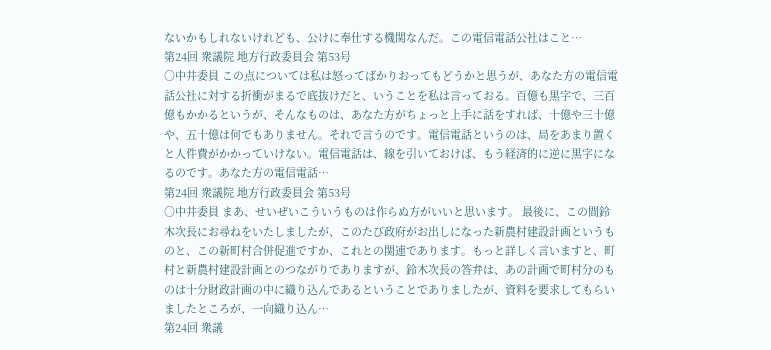ないかもしれないけれども、公けに奉仕する機関なんだ。この電信電話公社はこと…
第24回 衆議院 地方行政委員会 第53号
○中井委員 この点については私は怒ってばかりおってもどうかと思うが、あなた方の電信電話公社に対する折衝がまるで底抜けだと、いうことを私は言っておる。百億も黒字で、三百億もかかるというが、そんなものは、あなた方がちょっと上手に話をすれば、十億や三十億や、五十億は何でもありません。それで言うのです。電信電話というのは、局をあまり置くと人件費がかかっていけない。電信電話は、線を引いておけば、もう経済的に逆に黒字になるのです。あなた方の電信電話…
第24回 衆議院 地方行政委員会 第53号
○中井委員 まあ、せいぜいこういうものは作らぬ方がいいと思います。 最後に、この間鈴木次長にお尋ねをいたしましたが、このたび政府がお出しになった新農村建設計画というものと、この新町村合併促進ですか、これとの関連であります。もっと詳しく言いますと、町村と新農村建設計画とのつながりでありますが、鈴木次長の答弁は、あの計画で町村分のものは十分財政計画の中に織り込んであるということでありましたが、資料を要求してもらいましたところが、一向織り込ん…
第24回 衆議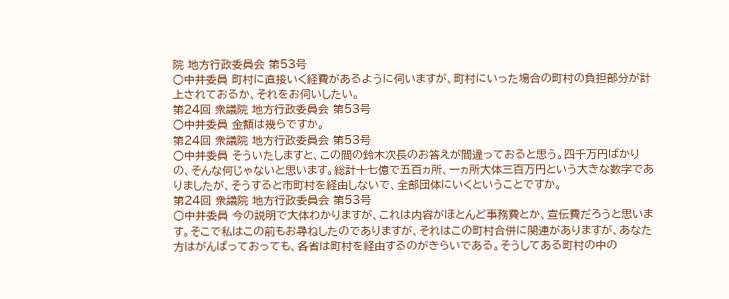院 地方行政委員会 第53号
○中井委員 町村に直接いく経費があるように伺いますが、町村にいった場合の町村の負担部分が計上されておるか、それをお伺いしたい。
第24回 衆議院 地方行政委員会 第53号
○中井委員 金額は幾らですか。
第24回 衆議院 地方行政委員会 第53号
○中井委員 そういたしますと、この間の鈴木次長のお答えが間違っておると思う。四千万円ばかりの、そんな何じゃないと思います。総計十七億で五百ヵ所、一ヵ所大体三百万円という大きな数字でありましたが、そうすると市町村を経由しないで、全部団体にいくということですか。
第24回 衆議院 地方行政委員会 第53号
○中井委員 今の説明で大体わかりますが、これは内容がほとんど事務費とか、宣伝費だろうと思います。そこで私はこの前もお尋ねしたのでありますが、それはこの町村合併に関連がありますが、あなた方はがんばっておっても、各省は町村を経由するのがきらいである。そうしてある町村の中の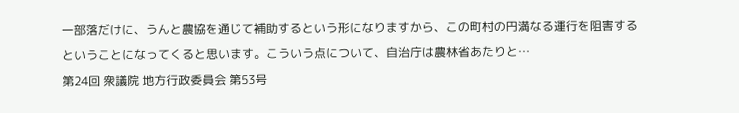一部落だけに、うんと農協を通じて補助するという形になりますから、この町村の円満なる運行を阻害するということになってくると思います。こういう点について、自治庁は農林省あたりと…
第24回 衆議院 地方行政委員会 第53号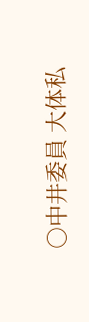○中井委員 大体私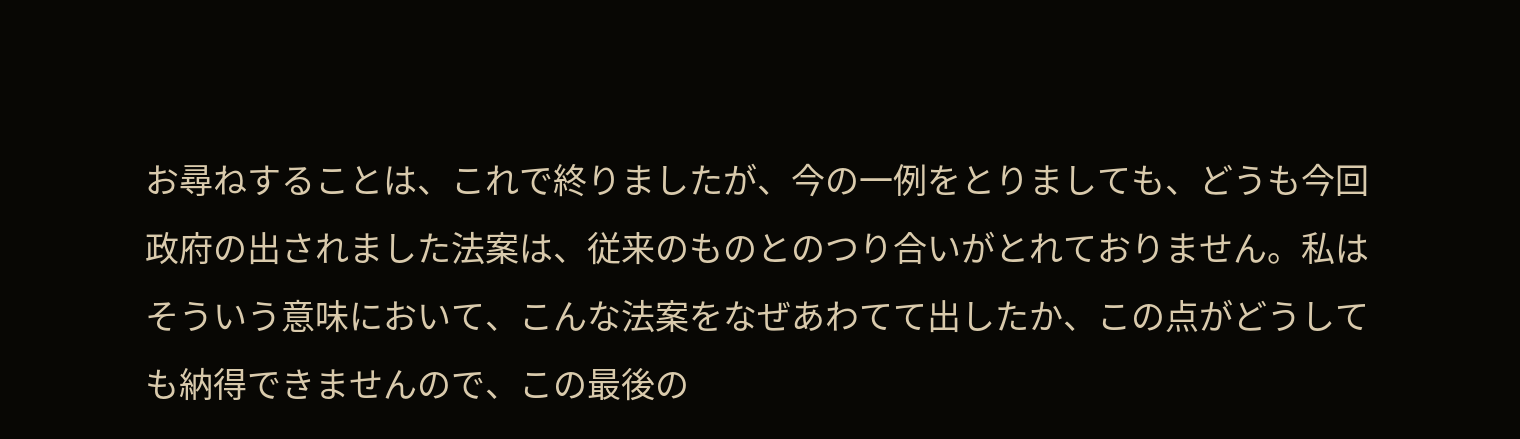お尋ねすることは、これで終りましたが、今の一例をとりましても、どうも今回政府の出されました法案は、従来のものとのつり合いがとれておりません。私はそういう意味において、こんな法案をなぜあわてて出したか、この点がどうしても納得できませんので、この最後の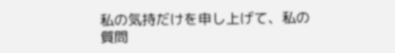私の気持だけを申し上げて、私の質問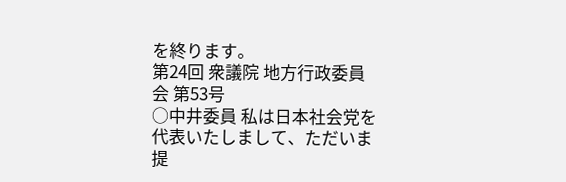を終ります。
第24回 衆議院 地方行政委員会 第53号
○中井委員 私は日本社会党を代表いたしまして、ただいま提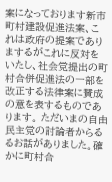案になっております新市町村建設促進法案、これは政府の提案でありまするがこれに反対をいたし、社会党提出の町村合併促進法の一部を改正する法律案に賛成の意を表するものであります。 ただいまの自由民主党の討論者からるるお話がありました。確かに町村合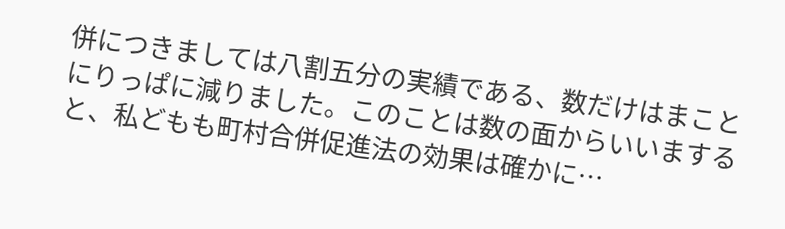併につきましては八割五分の実績である、数だけはまことにりっぱに減りました。このことは数の面からいいますると、私どもも町村合併促進法の効果は確かに…